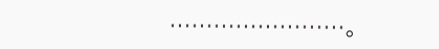……………………。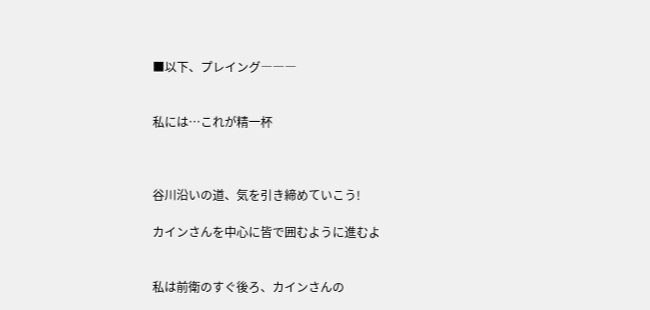■以下、プレイング―――


私には…これが精一杯



谷川沿いの道、気を引き締めていこう!

カインさんを中心に皆で囲むように進むよ


私は前衛のすぐ後ろ、カインさんの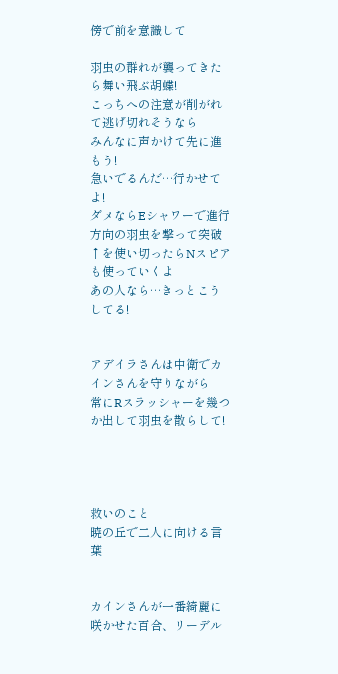傍で前を意識して

羽虫の群れが襲ってきたら舞い飛ぶ胡蝶!
こっちへの注意が削がれて逃げ切れそうなら
みんなに声かけて先に進もう!
急いでるんだ…行かせてよ!
ダメならEシャワーで進行方向の羽虫を撃って突破
↑を使い切ったらNスピアも使っていくよ
あの人なら…きっとこうしてる!


アデイラさんは中衛でカインさんを守りながら
常にRスラッシャーを幾つか出して羽虫を散らして!




救いのこと
暁の丘で二人に向ける言葉


カインさんが一番綺麗に咲かせた百合、リーデル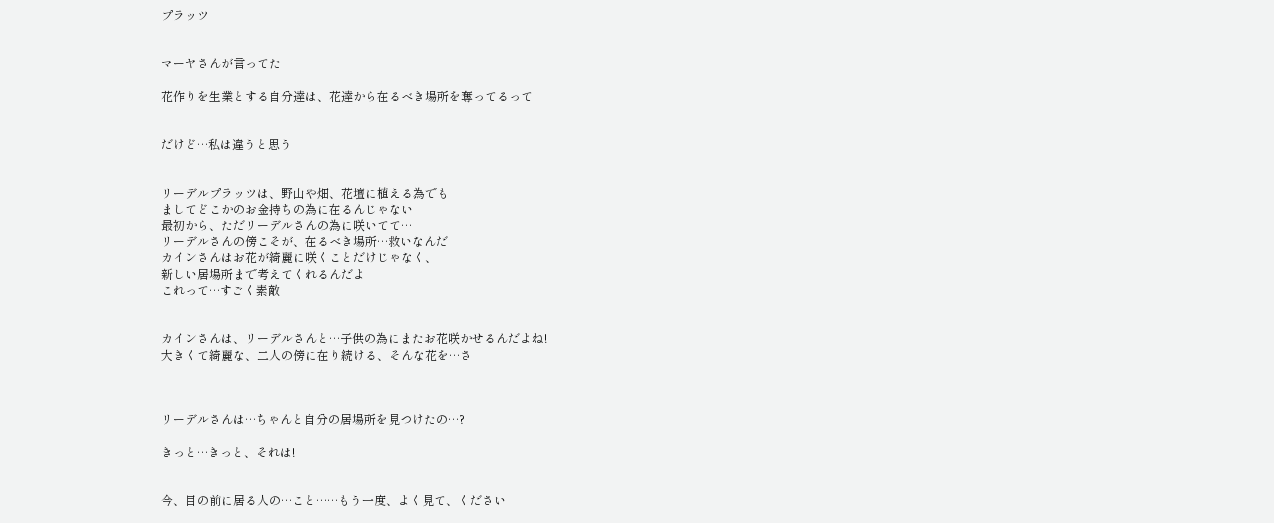プラッツ


マーヤさんが言ってた

花作りを生業とする自分達は、花達から在るべき場所を奪ってるって


だけど…私は違うと思う


リーデルプラッツは、野山や畑、花壇に植える為でも
ましてどこかのお金持ちの為に在るんじゃない
最初から、ただリーデルさんの為に咲いてて…
リーデルさんの傍こそが、在るべき場所…救いなんだ
カインさんはお花が綺麗に咲くことだけじゃなく、
新しい居場所まで考えてくれるんだよ
これって…すごく素敵


カインさんは、リーデルさんと…子供の為にまたお花咲かせるんだよね!
大きくて綺麗な、二人の傍に在り続ける、そんな花を…さ



リーデルさんは…ちゃんと自分の居場所を見つけたの…?

きっと…きっと、それは!


今、目の前に居る人の…こと……もう一度、よく見て、ください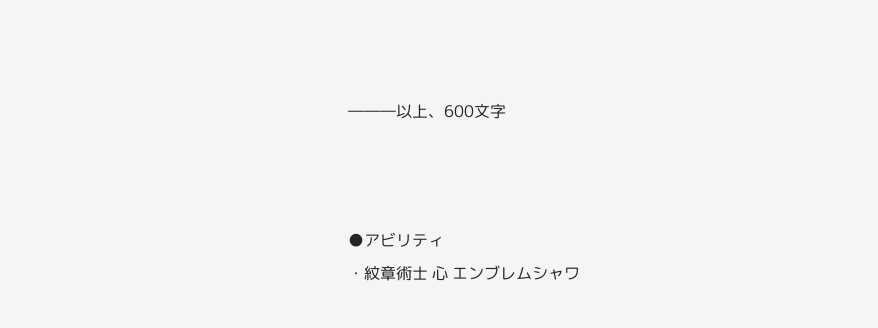―――以上、600文字



●アビリティ
・紋章術士 心 エンブレムシャワ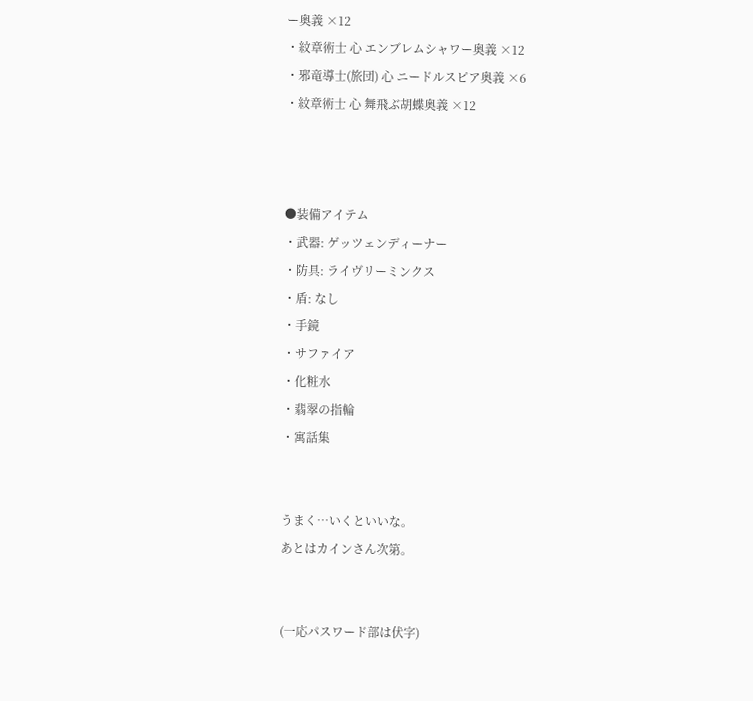ー奥義 ×12
・紋章術士 心 エンブレムシャワー奥義 ×12
・邪竜導士(旅団) 心 ニードルスピア奥義 ×6
・紋章術士 心 舞飛ぶ胡蝶奥義 ×12



●装備アイテム
・武器: ゲッツェンディーナー
・防具: ライヴリーミンクス
・盾: なし
・手鏡
・サファイア
・化粧水
・翡翠の指輪
・寓話集


うまく…いくといいな。
あとはカインさん次第。


(一応パスワード部は伏字)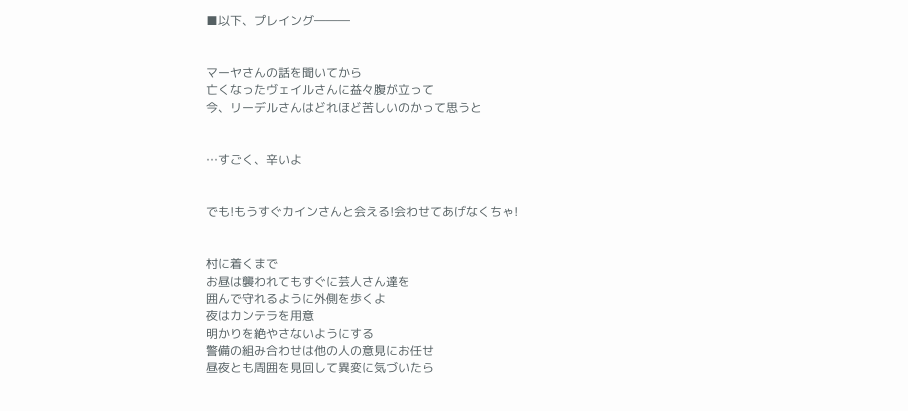■以下、プレイング―――


マーヤさんの話を聞いてから
亡くなったヴェイルさんに益々腹が立って
今、リーデルさんはどれほど苦しいのかって思うと


…すごく、辛いよ


でも!もうすぐカインさんと会える!会わせてあげなくちゃ!


村に着くまで
お昼は襲われてもすぐに芸人さん達を
囲んで守れるように外側を歩くよ
夜はカンテラを用意
明かりを絶やさないようにする
警備の組み合わせは他の人の意見にお任せ
昼夜とも周囲を見回して異変に気づいたら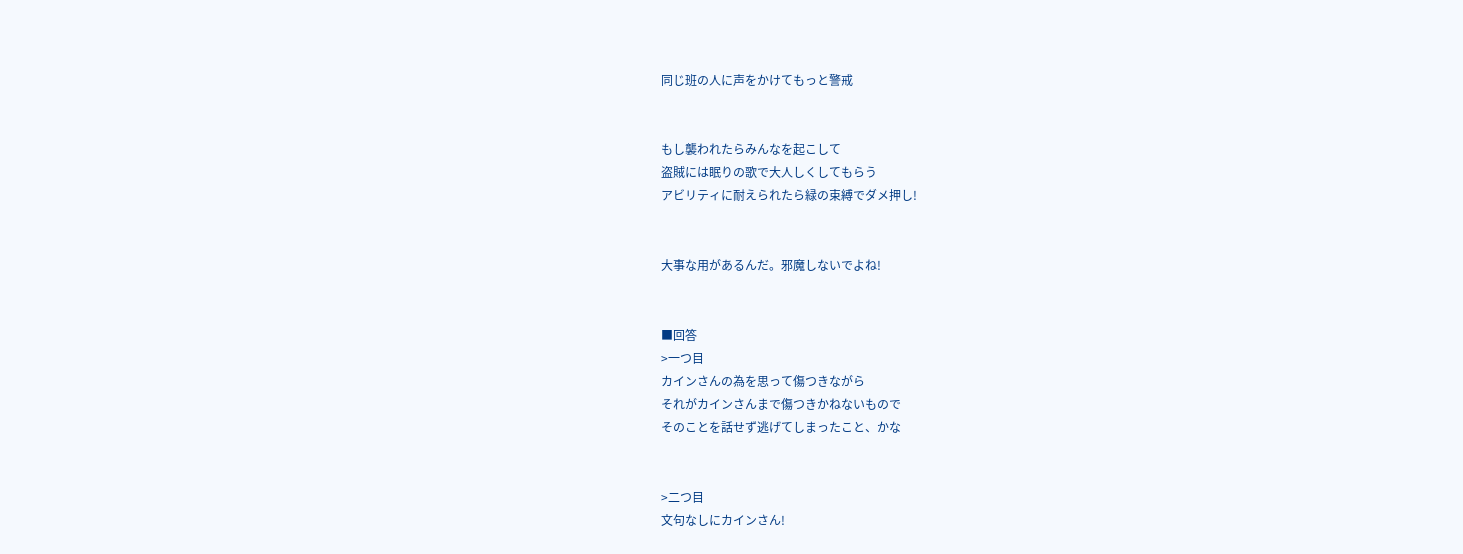同じ班の人に声をかけてもっと警戒


もし襲われたらみんなを起こして
盗賊には眠りの歌で大人しくしてもらう
アビリティに耐えられたら緑の束縛でダメ押し!


大事な用があるんだ。邪魔しないでよね!


■回答
>一つ目
カインさんの為を思って傷つきながら
それがカインさんまで傷つきかねないもので
そのことを話せず逃げてしまったこと、かな


>二つ目
文句なしにカインさん!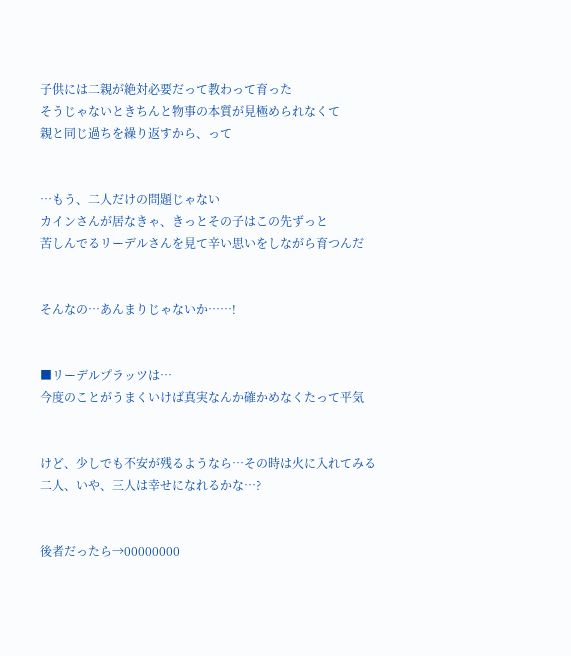子供には二親が絶対必要だって教わって育った
そうじゃないときちんと物事の本質が見極められなくて
親と同じ過ちを繰り返すから、って


…もう、二人だけの問題じゃない
カインさんが居なきゃ、きっとその子はこの先ずっと
苦しんでるリーデルさんを見て辛い思いをしながら育つんだ


そんなの…あんまりじゃないか……!


■リーデルプラッツは…
今度のことがうまくいけば真実なんか確かめなくたって平気


けど、少しでも不安が残るようなら…その時は火に入れてみる
二人、いや、三人は幸せになれるかな…?


後者だったら→00000000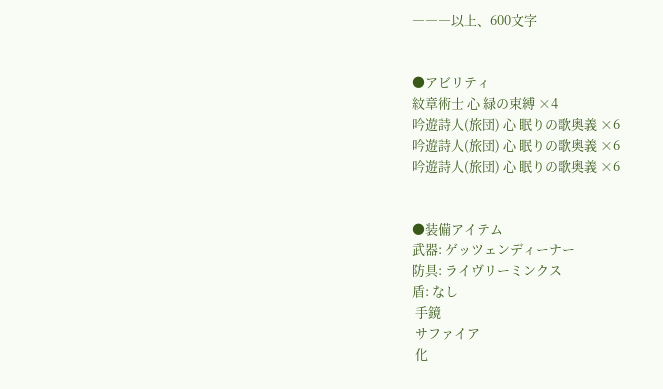―――以上、600文字


●アビリティ
紋章術士 心 緑の束縛 ×4
吟遊詩人(旅団) 心 眠りの歌奥義 ×6
吟遊詩人(旅団) 心 眠りの歌奥義 ×6
吟遊詩人(旅団) 心 眠りの歌奥義 ×6


●装備アイテム
武器: ゲッツェンディーナー
防具: ライヴリーミンクス
盾: なし
 手鏡
 サファイア
 化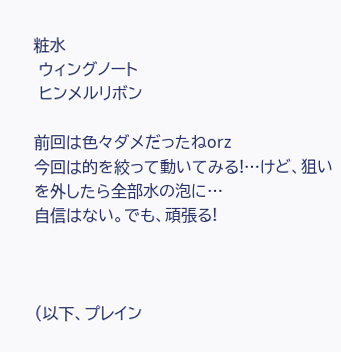粧水
 ウィングノート
 ヒンメルリボン

前回は色々ダメだったねorz
今回は的を絞って動いてみる!…けど、狙いを外したら全部水の泡に…
自信はない。でも、頑張る!



(以下、プレイン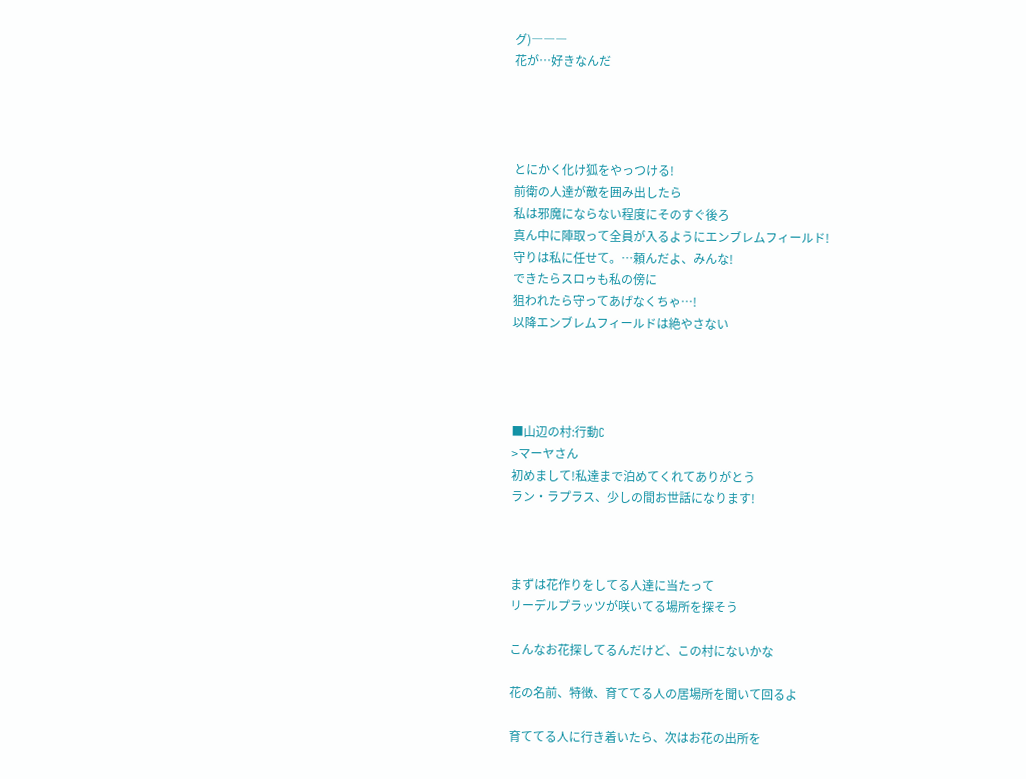グ)―――
花が…好きなんだ




とにかく化け狐をやっつける!
前衛の人達が敵を囲み出したら
私は邪魔にならない程度にそのすぐ後ろ
真ん中に陣取って全員が入るようにエンブレムフィールド!
守りは私に任せて。…頼んだよ、みんな!
できたらスロゥも私の傍に
狙われたら守ってあげなくちゃ…!
以降エンブレムフィールドは絶やさない




■山辺の村:行動C
>マーヤさん
初めまして!私達まで泊めてくれてありがとう
ラン・ラプラス、少しの間お世話になります!



まずは花作りをしてる人達に当たって
リーデルプラッツが咲いてる場所を探そう

こんなお花探してるんだけど、この村にないかな

花の名前、特徴、育ててる人の居場所を聞いて回るよ

育ててる人に行き着いたら、次はお花の出所を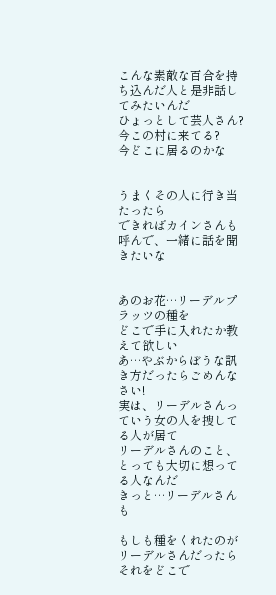こんな素敵な百合を持ち込んだ人と是非話してみたいんだ
ひょっとして芸人さん?今この村に来てる?
今どこに居るのかな


うまくその人に行き当たったら
できればカインさんも呼んで、一緒に話を聞きたいな


あのお花…リーデルプラッツの種を
どこで手に入れたか教えて欲しい
あ…やぶからぼうな訊き方だったらごめんなさい!
実は、リーデルさんっていう女の人を捜してる人が居て
リーデルさんのこと、とっても大切に想ってる人なんだ
きっと…リーデルさんも

もしも種をくれたのがリーデルさんだったら
それをどこで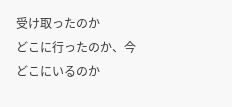受け取ったのか
どこに行ったのか、今どこにいるのか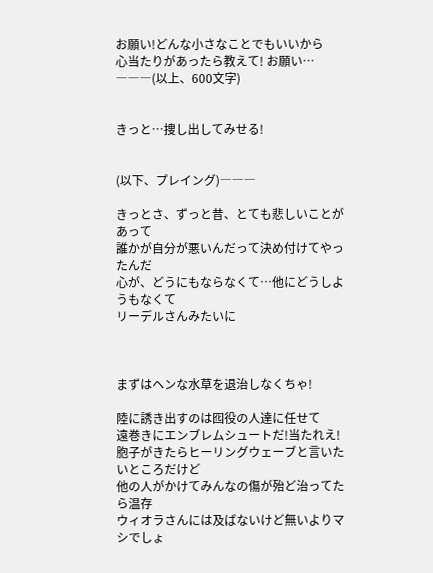お願い!どんな小さなことでもいいから
心当たりがあったら教えて! お願い…
―――(以上、600文字)


きっと…捜し出してみせる!


(以下、プレイング)―――

きっとさ、ずっと昔、とても悲しいことがあって
誰かが自分が悪いんだって決め付けてやったんだ
心が、どうにもならなくて…他にどうしようもなくて
リーデルさんみたいに



まずはヘンな水草を退治しなくちゃ!

陸に誘き出すのは囮役の人達に任せて
遠巻きにエンブレムシュートだ!当たれえ!
胞子がきたらヒーリングウェーブと言いたいところだけど
他の人がかけてみんなの傷が殆ど治ってたら温存
ウィオラさんには及ばないけど無いよりマシでしょ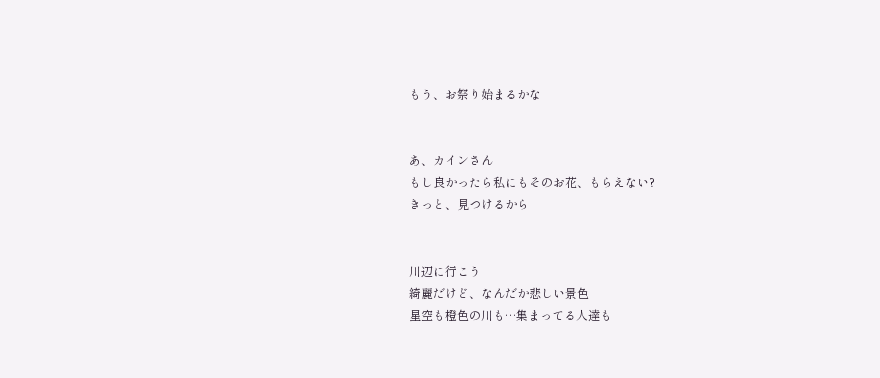もう、お祭り始まるかな


あ、カインさん
もし良かったら私にもそのお花、もらえない?
きっと、見つけるから


川辺に行こう
綺麗だけど、なんだか悲しい景色
星空も橙色の川も…集まってる人達も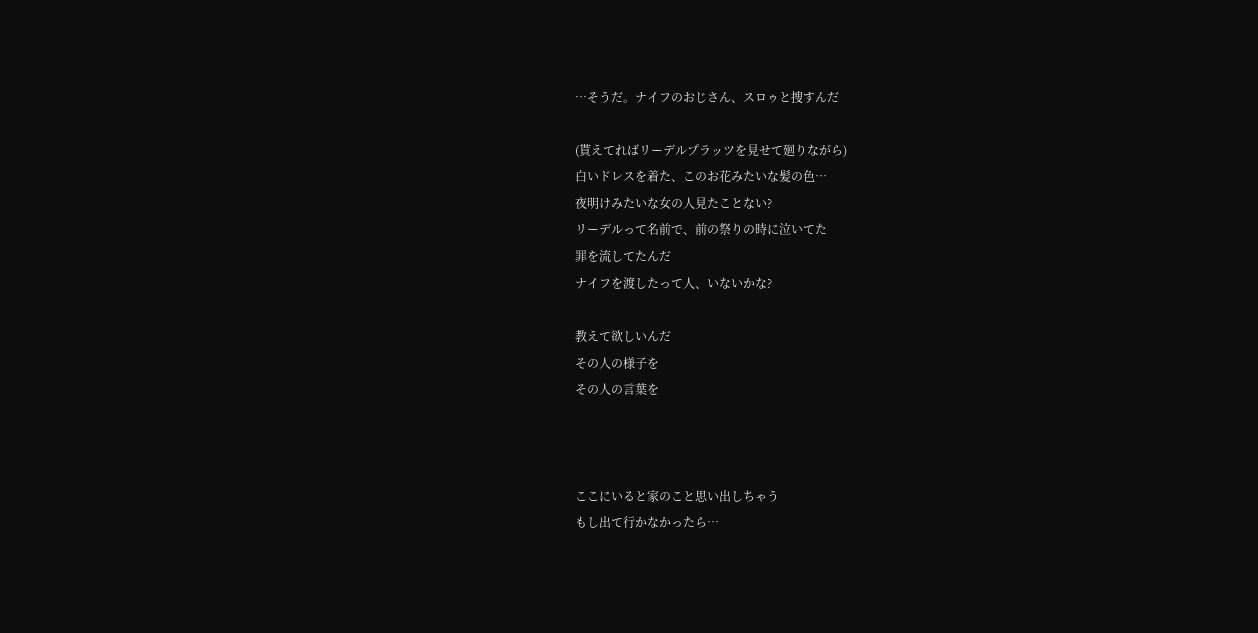…そうだ。ナイフのおじさん、スロゥと捜すんだ

(貰えてればリーデルプラッツを見せて廻りながら)
白いドレスを着た、このお花みたいな髪の色…
夜明けみたいな女の人見たことない?
リーデルって名前で、前の祭りの時に泣いてた
罪を流してたんだ
ナイフを渡したって人、いないかな?

教えて欲しいんだ
その人の様子を
その人の言葉を



ここにいると家のこと思い出しちゃう
もし出て行かなかったら…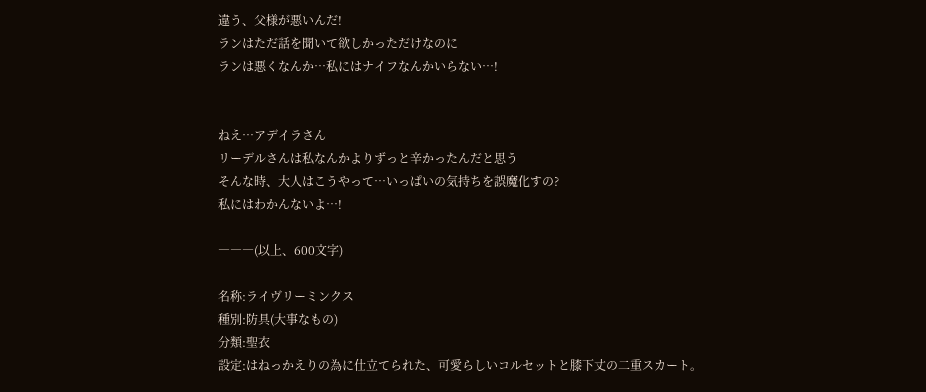違う、父様が悪いんだ!
ランはただ話を聞いて欲しかっただけなのに
ランは悪くなんか…私にはナイフなんかいらない…!


ねえ…アデイラさん
リーデルさんは私なんかよりずっと辛かったんだと思う
そんな時、大人はこうやって…いっぱいの気持ちを誤魔化すの?
私にはわかんないよ…!

―――(以上、600文字)

名称:ライヴリーミンクス
種別:防具(大事なもの)
分類:聖衣
設定:はねっかえりの為に仕立てられた、可愛らしいコルセットと膝下丈の二重スカート。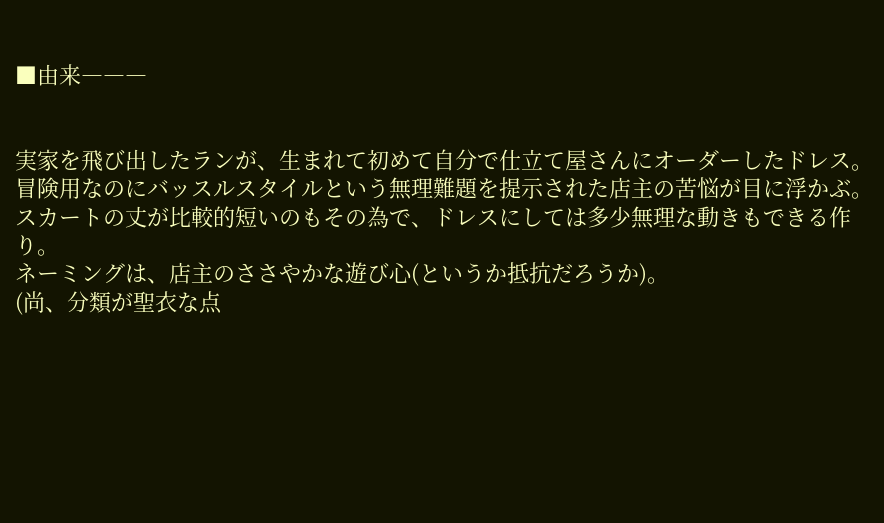■由来―――


実家を飛び出したランが、生まれて初めて自分で仕立て屋さんにオーダーしたドレス。
冒険用なのにバッスルスタイルという無理難題を提示された店主の苦悩が目に浮かぶ。
スカートの丈が比較的短いのもその為で、ドレスにしては多少無理な動きもできる作り。
ネーミングは、店主のささやかな遊び心(というか抵抗だろうか)。
(尚、分類が聖衣な点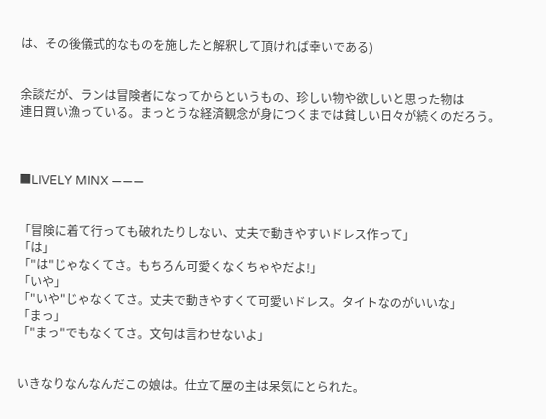は、その後儀式的なものを施したと解釈して頂ければ幸いである)


余談だが、ランは冒険者になってからというもの、珍しい物や欲しいと思った物は
連日買い漁っている。まっとうな経済観念が身につくまでは貧しい日々が続くのだろう。



■LIVELY MINX ―――


「冒険に着て行っても破れたりしない、丈夫で動きやすいドレス作って」
「は」
「"は"じゃなくてさ。もちろん可愛くなくちゃやだよ!」
「いや」
「"いや"じゃなくてさ。丈夫で動きやすくて可愛いドレス。タイトなのがいいな」
「まっ」
「"まっ"でもなくてさ。文句は言わせないよ」


いきなりなんなんだこの娘は。仕立て屋の主は呆気にとられた。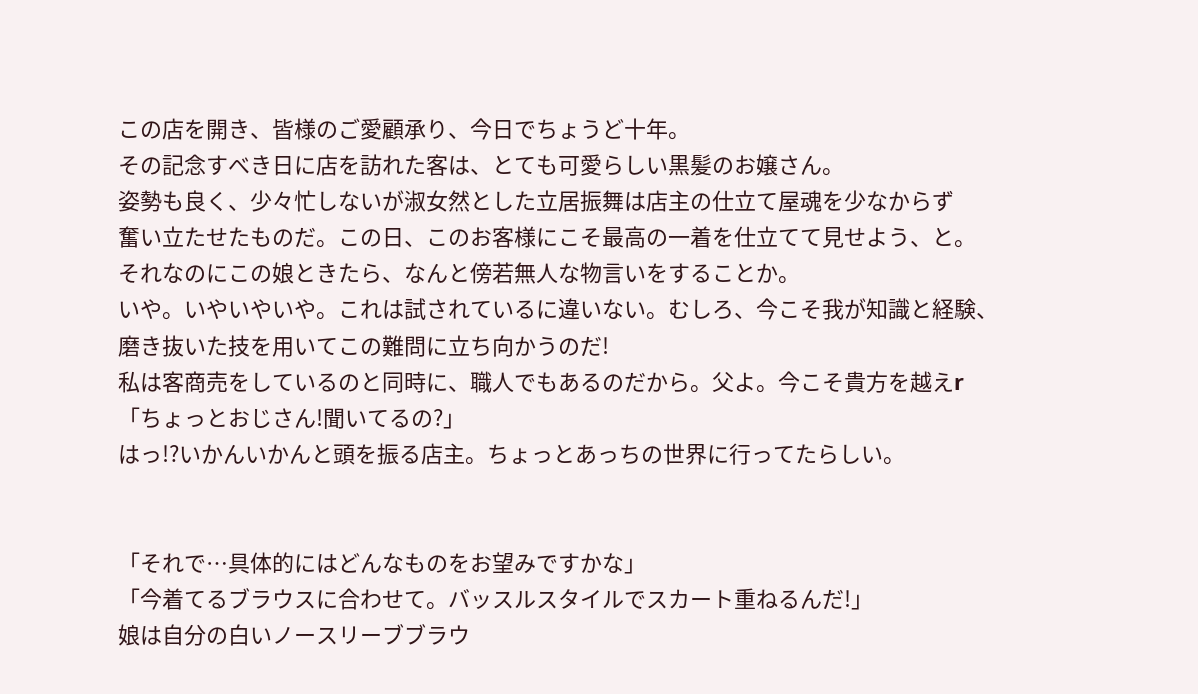この店を開き、皆様のご愛顧承り、今日でちょうど十年。
その記念すべき日に店を訪れた客は、とても可愛らしい黒髪のお嬢さん。
姿勢も良く、少々忙しないが淑女然とした立居振舞は店主の仕立て屋魂を少なからず
奮い立たせたものだ。この日、このお客様にこそ最高の一着を仕立てて見せよう、と。
それなのにこの娘ときたら、なんと傍若無人な物言いをすることか。
いや。いやいやいや。これは試されているに違いない。むしろ、今こそ我が知識と経験、
磨き抜いた技を用いてこの難問に立ち向かうのだ!
私は客商売をしているのと同時に、職人でもあるのだから。父よ。今こそ貴方を越えr
「ちょっとおじさん!聞いてるの?」
はっ!?いかんいかんと頭を振る店主。ちょっとあっちの世界に行ってたらしい。


「それで…具体的にはどんなものをお望みですかな」
「今着てるブラウスに合わせて。バッスルスタイルでスカート重ねるんだ!」
娘は自分の白いノースリーブブラウ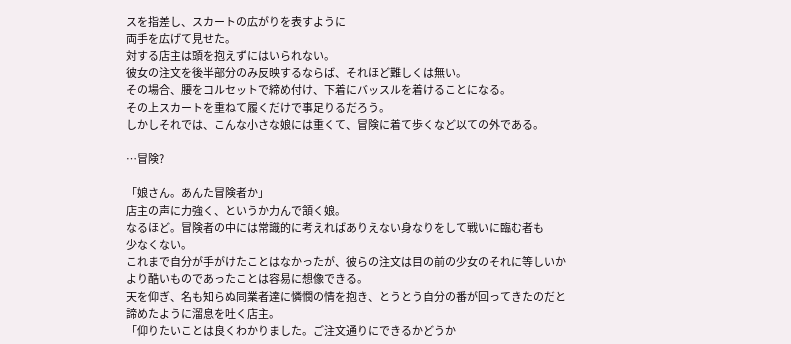スを指差し、スカートの広がりを表すように
両手を広げて見せた。
対する店主は頭を抱えずにはいられない。
彼女の注文を後半部分のみ反映するならば、それほど難しくは無い。
その場合、腰をコルセットで締め付け、下着にバッスルを着けることになる。
その上スカートを重ねて履くだけで事足りるだろう。
しかしそれでは、こんな小さな娘には重くて、冒険に着て歩くなど以ての外である。

…冒険?

「娘さん。あんた冒険者か」
店主の声に力強く、というか力んで頷く娘。
なるほど。冒険者の中には常識的に考えればありえない身なりをして戦いに臨む者も
少なくない。
これまで自分が手がけたことはなかったが、彼らの注文は目の前の少女のそれに等しいか
より酷いものであったことは容易に想像できる。
天を仰ぎ、名も知らぬ同業者達に憐憫の情を抱き、とうとう自分の番が回ってきたのだと
諦めたように溜息を吐く店主。
「仰りたいことは良くわかりました。ご注文通りにできるかどうか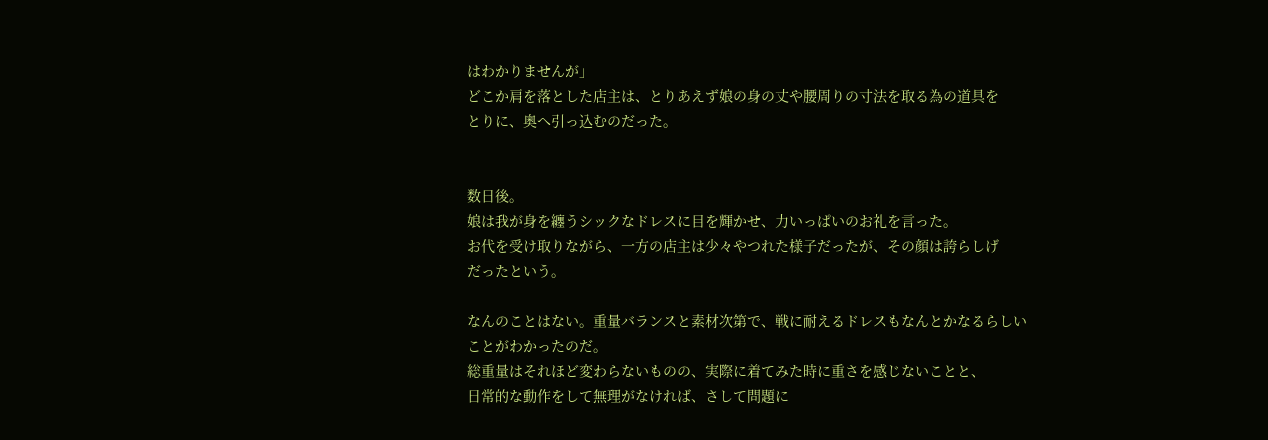はわかりませんが」
どこか肩を落とした店主は、とりあえず娘の身の丈や腰周りの寸法を取る為の道具を
とりに、奥へ引っ込むのだった。


数日後。
娘は我が身を纏うシックなドレスに目を輝かせ、力いっぱいのお礼を言った。
お代を受け取りながら、一方の店主は少々やつれた様子だったが、その顔は誇らしげ
だったという。

なんのことはない。重量バランスと素材次第で、戦に耐えるドレスもなんとかなるらしい
ことがわかったのだ。
総重量はそれほど変わらないものの、実際に着てみた時に重さを感じないことと、
日常的な動作をして無理がなければ、さして問題に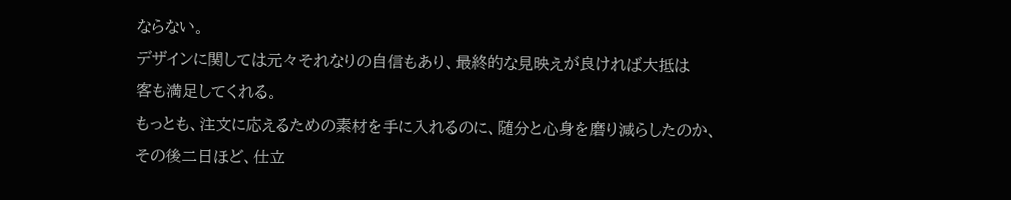ならない。
デザインに関しては元々それなりの自信もあり、最終的な見映えが良ければ大抵は
客も満足してくれる。
もっとも、注文に応えるための素材を手に入れるのに、随分と心身を磨り減らしたのか、
その後二日ほど、仕立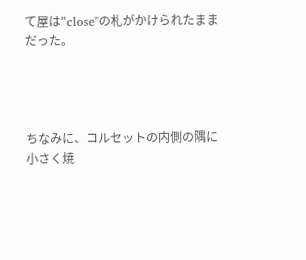て屋は"close"の札がかけられたままだった。




ちなみに、コルセットの内側の隅に小さく焼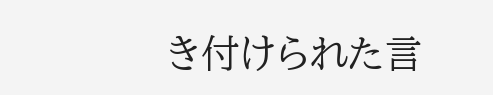き付けられた言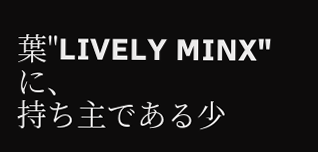葉"LIVELY MINX"に、
持ち主である少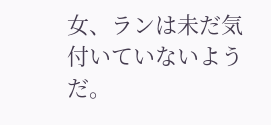女、ランは未だ気付いていないようだ。